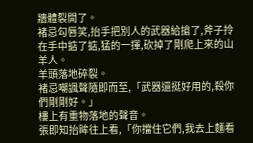牆體裂開了。
褚忌勾唇笑,抬手把別人的武器給搶了,斧子拎在手中掂了掂,猛的一揮,砍掉了剛爬上來的山羊人。
羊頭落地碎裂。
褚忌嘲諷聲隨即而至,「武器還挺好用的,殺你們剛剛好。」
樓上有重物落地的聲音。
張即知抬眸往上看,「你擋住它們,我去上麵看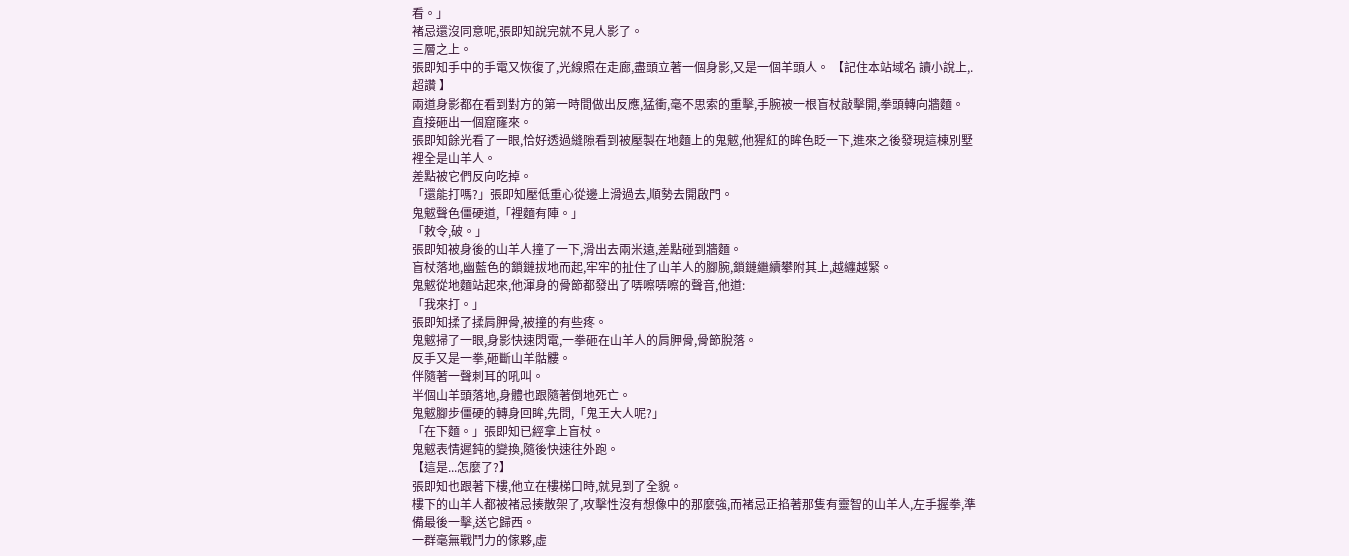看。」
褚忌還沒同意呢,張即知說完就不見人影了。
三層之上。
張即知手中的手電又恢復了,光線照在走廊,盡頭立著一個身影,又是一個羊頭人。 【記住本站域名 讀小說上,.超讚 】
兩道身影都在看到對方的第一時間做出反應,猛衝,毫不思索的重擊,手腕被一根盲杖敲擊開,拳頭轉向牆麵。
直接砸出一個窟窿來。
張即知餘光看了一眼,恰好透過縫隙看到被壓製在地麵上的鬼魃,他猩紅的眸色眨一下,進來之後發現這棟別墅裡全是山羊人。
差點被它們反向吃掉。
「還能打嗎?」張即知壓低重心從邊上滑過去,順勢去開啟門。
鬼魃聲色僵硬道,「裡麵有陣。」
「敕令,破。」
張即知被身後的山羊人撞了一下,滑出去兩米遠,差點碰到牆麵。
盲杖落地,幽藍色的鎖鏈拔地而起,牢牢的扯住了山羊人的腳腕,鎖鏈繼續攀附其上,越纏越緊。
鬼魃從地麵站起來,他渾身的骨節都發出了哢嚓哢嚓的聲音,他道:
「我來打。」
張即知揉了揉肩胛骨,被撞的有些疼。
鬼魃掃了一眼,身影快速閃電,一拳砸在山羊人的肩胛骨,骨節脫落。
反手又是一拳,砸斷山羊骷髏。
伴隨著一聲刺耳的吼叫。
半個山羊頭落地,身體也跟隨著倒地死亡。
鬼魃腳步僵硬的轉身回眸,先問,「鬼王大人呢?」
「在下麵。」張即知已經拿上盲杖。
鬼魃表情遲鈍的變換,隨後快速往外跑。
【這是...怎麼了?】
張即知也跟著下樓,他立在樓梯口時,就見到了全貌。
樓下的山羊人都被褚忌揍散架了,攻擊性沒有想像中的那麼強,而褚忌正掐著那隻有靈智的山羊人,左手握拳,準備最後一擊,送它歸西。
一群毫無戰鬥力的傢夥,虛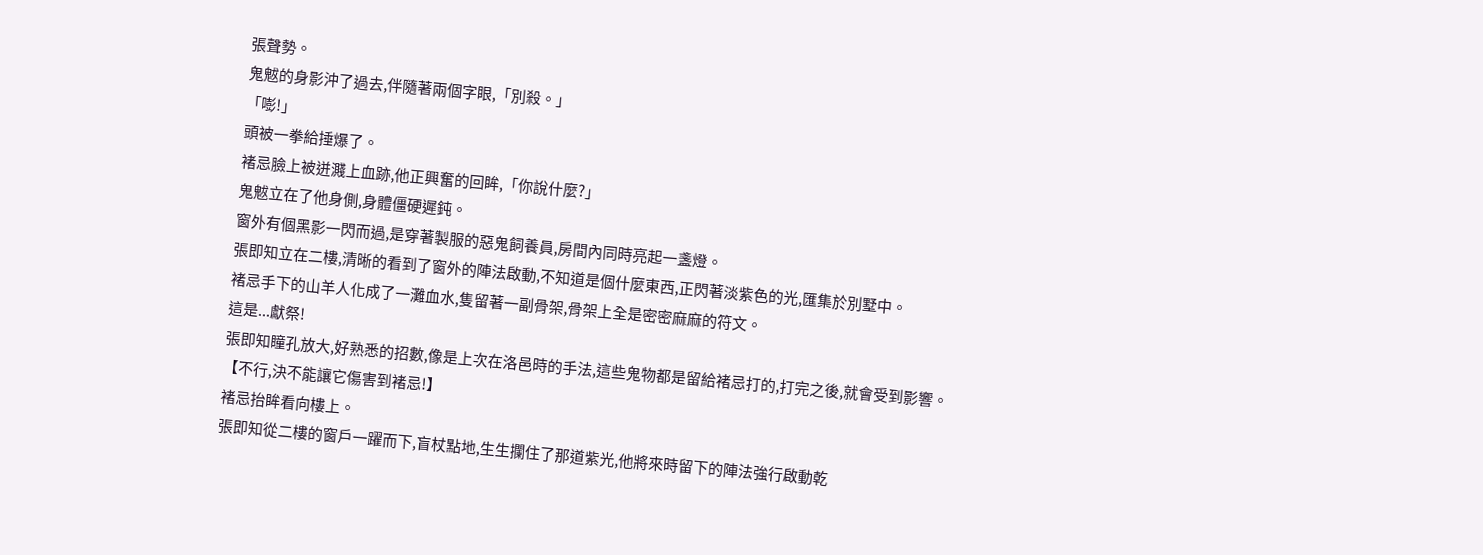張聲勢。
鬼魃的身影沖了過去,伴隨著兩個字眼,「別殺。」
「嘭!」
頭被一拳給捶爆了。
褚忌臉上被迸濺上血跡,他正興奮的回眸,「你說什麼?」
鬼魃立在了他身側,身體僵硬遲鈍。
窗外有個黑影一閃而過,是穿著製服的惡鬼飼養員,房間內同時亮起一盞燈。
張即知立在二樓,清晰的看到了窗外的陣法啟動,不知道是個什麼東西,正閃著淡紫色的光,匯集於別墅中。
褚忌手下的山羊人化成了一灘血水,隻留著一副骨架,骨架上全是密密麻麻的符文。
這是...獻祭!
張即知瞳孔放大,好熟悉的招數,像是上次在洛邑時的手法,這些鬼物都是留給褚忌打的,打完之後,就會受到影響。
【不行,決不能讓它傷害到褚忌!】
褚忌抬眸看向樓上。
張即知從二樓的窗戶一躍而下,盲杖點地,生生攔住了那道紫光,他將來時留下的陣法強行啟動乾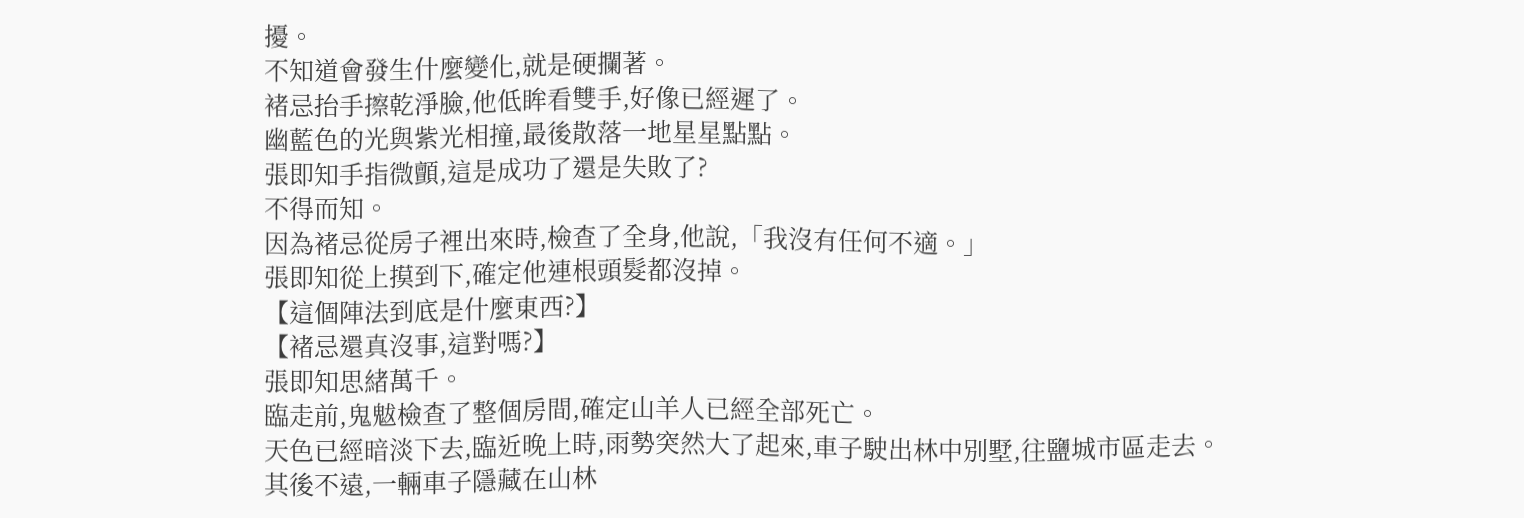擾。
不知道會發生什麼變化,就是硬攔著。
褚忌抬手擦乾淨臉,他低眸看雙手,好像已經遲了。
幽藍色的光與紫光相撞,最後散落一地星星點點。
張即知手指微顫,這是成功了還是失敗了?
不得而知。
因為褚忌從房子裡出來時,檢查了全身,他說,「我沒有任何不適。」
張即知從上摸到下,確定他連根頭髮都沒掉。
【這個陣法到底是什麼東西?】
【褚忌還真沒事,這對嗎?】
張即知思緒萬千。
臨走前,鬼魃檢查了整個房間,確定山羊人已經全部死亡。
天色已經暗淡下去,臨近晚上時,雨勢突然大了起來,車子駛出林中別墅,往鹽城市區走去。
其後不遠,一輛車子隱藏在山林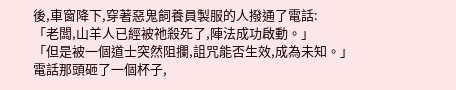後,車窗降下,穿著惡鬼飼養員製服的人撥通了電話:
「老闆,山羊人已經被祂殺死了,陣法成功啟動。」
「但是被一個道士突然阻攔,詛咒能否生效,成為未知。」
電話那頭砸了一個杯子,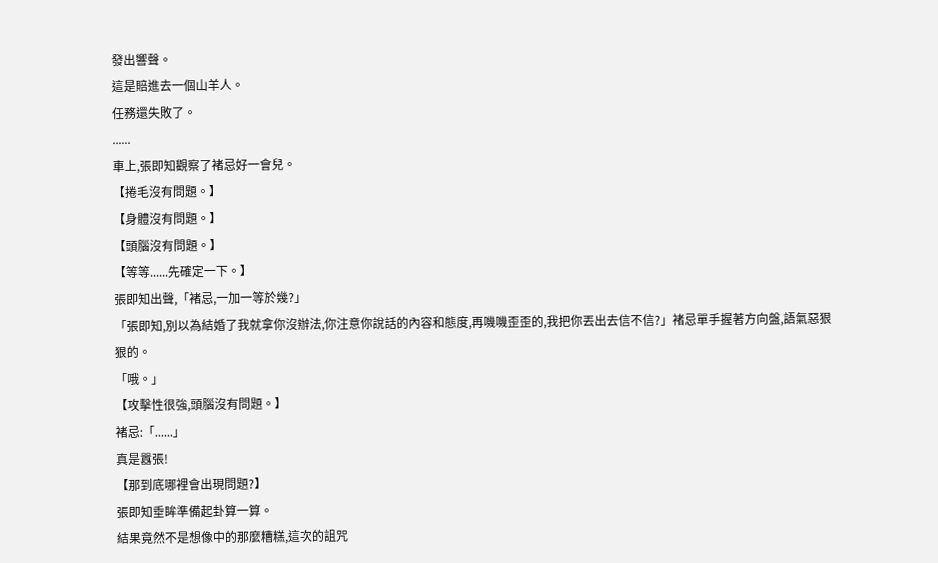發出響聲。
這是賠進去一個山羊人。
任務還失敗了。
......
車上,張即知觀察了褚忌好一會兒。
【捲毛沒有問題。】
【身體沒有問題。】
【頭腦沒有問題。】
【等等......先確定一下。】
張即知出聲,「褚忌,一加一等於幾?」
「張即知,別以為結婚了我就拿你沒辦法,你注意你說話的內容和態度,再嘰嘰歪歪的,我把你丟出去信不信?」褚忌單手握著方向盤,語氣惡狠狠的。
「哦。」
【攻擊性很強,頭腦沒有問題。】
褚忌:「......」
真是囂張!
【那到底哪裡會出現問題?】
張即知垂眸準備起卦算一算。
結果竟然不是想像中的那麼糟糕,這次的詛咒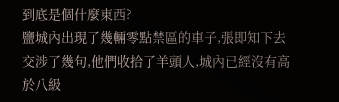到底是個什麼東西?
鹽城內出現了幾輛零點禁區的車子,張即知下去交涉了幾句,他們收拾了羊頭人,城內已經沒有高於八級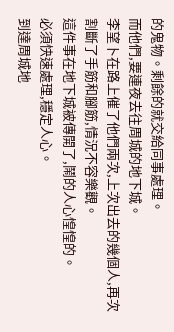的鬼物。剩餘的就交給同事處理。
而他們,要連夜去往周城的地下城。
李望卜在路上催了他們兩次,上次出去的幾個人,再次割斷了手筋和腳筋,情況不容樂觀。
這件事在地下城被傳開了,鬧的人心惶惶的。
必須快速處理,穩定人心。
到達周城地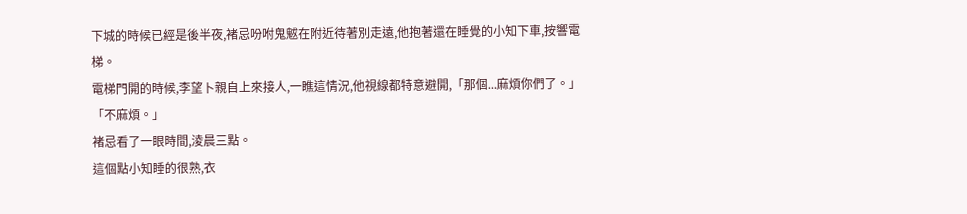下城的時候已經是後半夜,褚忌吩咐鬼魃在附近待著別走遠,他抱著還在睡覺的小知下車,按響電梯。
電梯門開的時候,李望卜親自上來接人,一瞧這情況,他視線都特意避開,「那個...麻煩你們了。」
「不麻煩。」
褚忌看了一眼時間,淩晨三點。
這個點小知睡的很熟,衣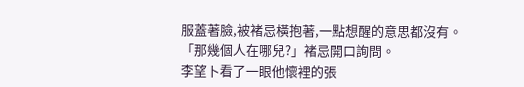服蓋著臉,被褚忌橫抱著,一點想醒的意思都沒有。
「那幾個人在哪兒?」褚忌開口詢問。
李望卜看了一眼他懷裡的張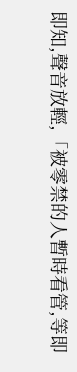即知,聲音放輕,「被零禁的人暫時看管,等即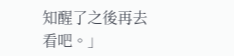知醒了之後再去看吧。」